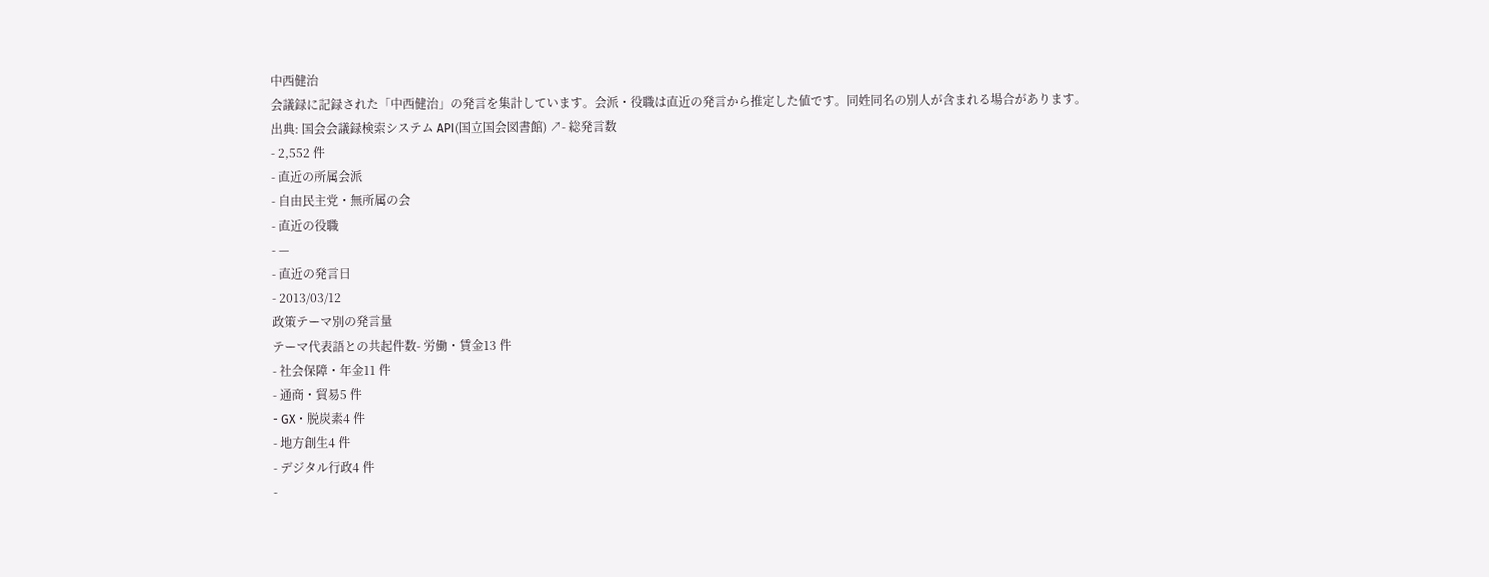中西健治
会議録に記録された「中西健治」の発言を集計しています。会派・役職は直近の発言から推定した値です。同姓同名の別人が含まれる場合があります。
出典: 国会会議録検索システム API(国立国会図書館) ↗- 総発言数
- 2,552 件
- 直近の所属会派
- 自由民主党・無所属の会
- 直近の役職
- —
- 直近の発言日
- 2013/03/12
政策テーマ別の発言量
テーマ代表語との共起件数- 労働・賃金13 件
- 社会保障・年金11 件
- 通商・貿易5 件
- GX・脱炭素4 件
- 地方創生4 件
- デジタル行政4 件
-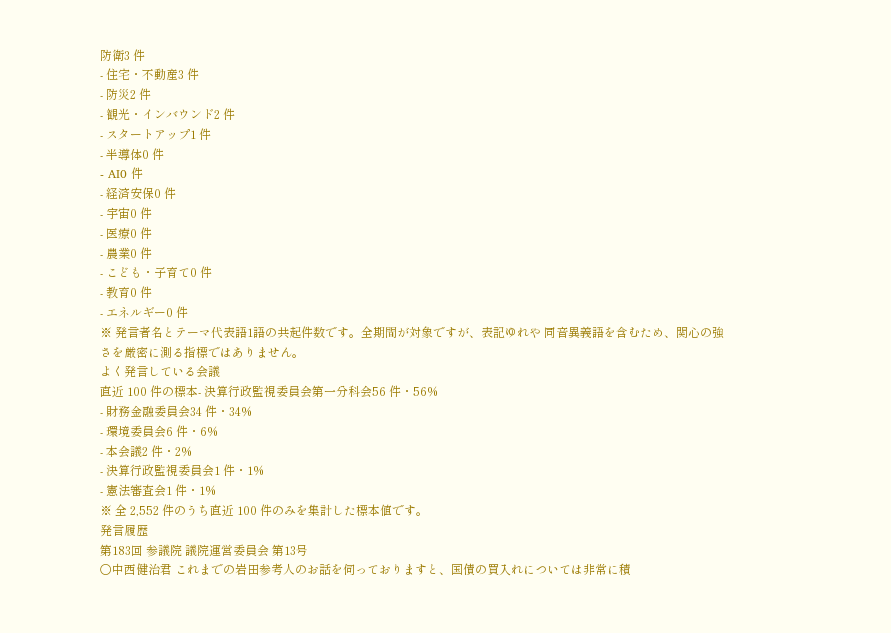防衛3 件
- 住宅・不動産3 件
- 防災2 件
- 観光・インバウンド2 件
- スタートアップ1 件
- 半導体0 件
- AI0 件
- 経済安保0 件
- 宇宙0 件
- 医療0 件
- 農業0 件
- こども・子育て0 件
- 教育0 件
- エネルギー0 件
※ 発言者名とテーマ代表語1語の共起件数です。全期間が対象ですが、表記ゆれや 同音異義語を含むため、関心の強さを厳密に測る指標ではありません。
よく発言している会議
直近 100 件の標本- 決算行政監視委員会第一分科会56 件・56%
- 財務金融委員会34 件・34%
- 環境委員会6 件・6%
- 本会議2 件・2%
- 決算行政監視委員会1 件・1%
- 憲法審査会1 件・1%
※ 全 2,552 件のうち直近 100 件のみを集計した標本値です。
発言履歴
第183回 参議院 議院運営委員会 第13号
○中西健治君 これまでの岩田参考人のお話を伺っておりますと、国債の買入れについては非常に積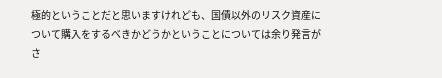極的ということだと思いますけれども、国債以外のリスク資産について購入をするべきかどうかということについては余り発言がさ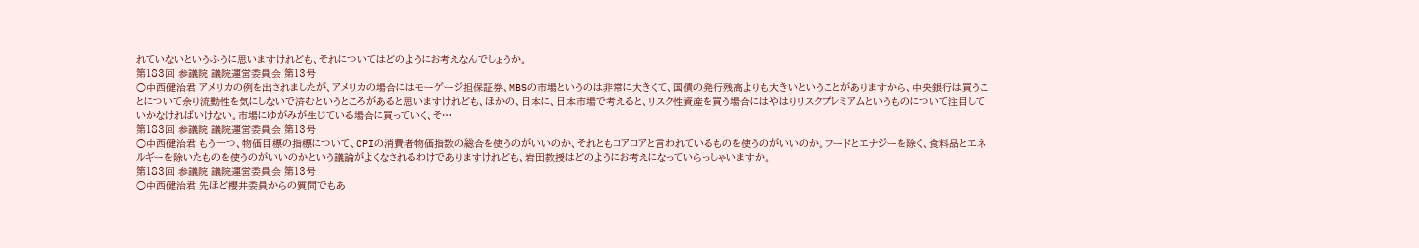れていないというふうに思いますけれども、それについてはどのようにお考えなんでしょうか。
第183回 参議院 議院運営委員会 第13号
○中西健治君 アメリカの例を出されましたが、アメリカの場合にはモーゲージ担保証券、MBSの市場というのは非常に大きくて、国債の発行残高よりも大きいということがありますから、中央銀行は買うことについて余り流動性を気にしないで済むというところがあると思いますけれども、ほかの、日本に、日本市場で考えると、リスク性資産を買う場合にはやはりリスクプレミアムというものについて注目していかなければいけない。市場にゆがみが生じている場合に買っていく、そ…
第183回 参議院 議院運営委員会 第13号
○中西健治君 もう一つ、物価目標の指標について、CPIの消費者物価指数の総合を使うのがいいのか、それともコアコアと言われているものを使うのがいいのか。フードとエナジーを除く、食料品とエネルギーを除いたものを使うのがいいのかという議論がよくなされるわけでありますけれども、岩田教授はどのようにお考えになっていらっしゃいますか。
第183回 参議院 議院運営委員会 第13号
○中西健治君 先ほど櫻井委員からの質問でもあ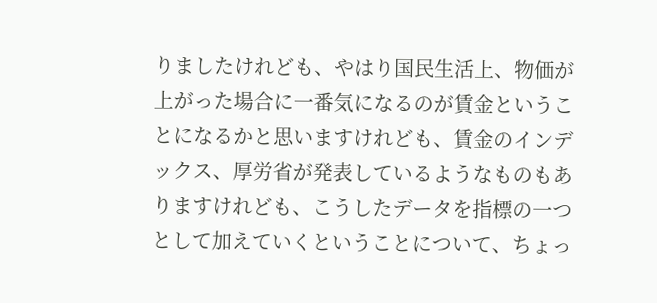りましたけれども、やはり国民生活上、物価が上がった場合に一番気になるのが賃金ということになるかと思いますけれども、賃金のインデックス、厚労省が発表しているようなものもありますけれども、こうしたデータを指標の一つとして加えていくということについて、ちょっ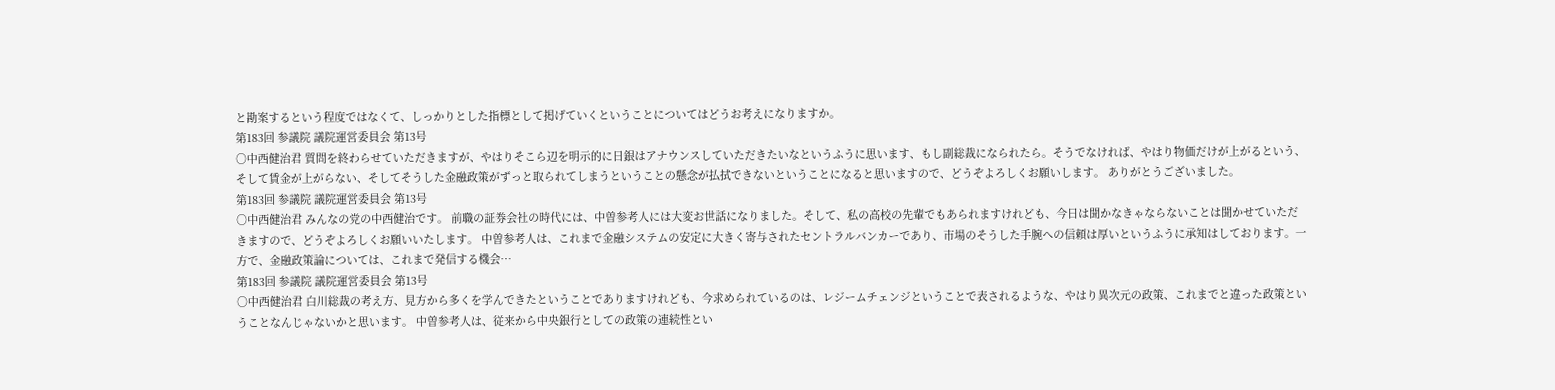と勘案するという程度ではなくて、しっかりとした指標として掲げていくということについてはどうお考えになりますか。
第183回 参議院 議院運営委員会 第13号
○中西健治君 質問を終わらせていただきますが、やはりそこら辺を明示的に日銀はアナウンスしていただきたいなというふうに思います、もし副総裁になられたら。そうでなければ、やはり物価だけが上がるという、そして賃金が上がらない、そしてそうした金融政策がずっと取られてしまうということの懸念が払拭できないということになると思いますので、どうぞよろしくお願いします。 ありがとうございました。
第183回 参議院 議院運営委員会 第13号
○中西健治君 みんなの党の中西健治です。 前職の証券会社の時代には、中曽参考人には大変お世話になりました。そして、私の高校の先輩でもあられますけれども、今日は聞かなきゃならないことは聞かせていただきますので、どうぞよろしくお願いいたします。 中曽参考人は、これまで金融システムの安定に大きく寄与されたセントラルバンカーであり、市場のそうした手腕への信頼は厚いというふうに承知はしております。一方で、金融政策論については、これまで発信する機会…
第183回 参議院 議院運営委員会 第13号
○中西健治君 白川総裁の考え方、見方から多くを学んできたということでありますけれども、今求められているのは、レジームチェンジということで表されるような、やはり異次元の政策、これまでと違った政策ということなんじゃないかと思います。 中曽参考人は、従来から中央銀行としての政策の連続性とい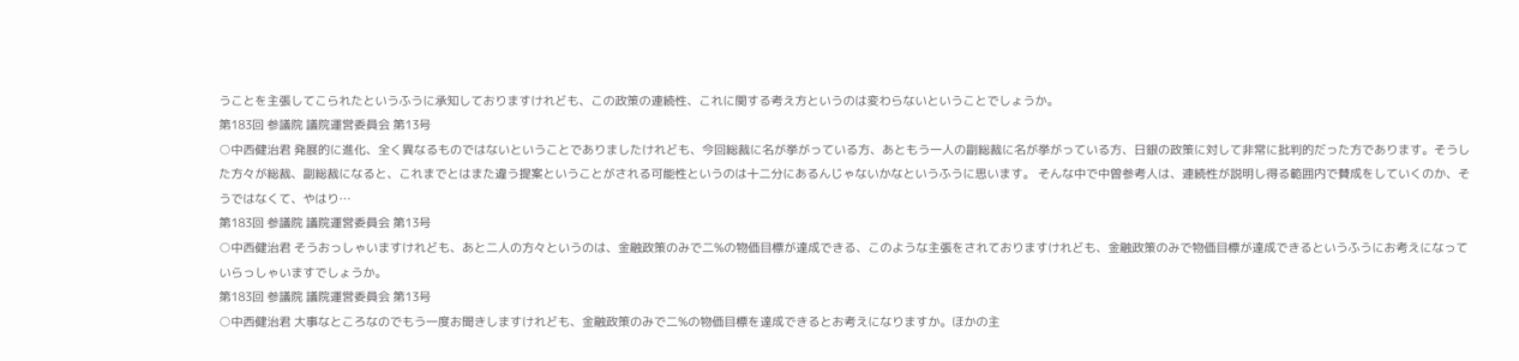うことを主張してこられたというふうに承知しておりますけれども、この政策の連続性、これに関する考え方というのは変わらないということでしょうか。
第183回 参議院 議院運営委員会 第13号
○中西健治君 発展的に進化、全く異なるものではないということでありましたけれども、今回総裁に名が挙がっている方、あともう一人の副総裁に名が挙がっている方、日銀の政策に対して非常に批判的だった方であります。そうした方々が総裁、副総裁になると、これまでとはまた違う提案ということがされる可能性というのは十二分にあるんじゃないかなというふうに思います。 そんな中で中曽参考人は、連続性が説明し得る範囲内で賛成をしていくのか、そうではなくて、やはり…
第183回 参議院 議院運営委員会 第13号
○中西健治君 そうおっしゃいますけれども、あと二人の方々というのは、金融政策のみで二%の物価目標が達成できる、このような主張をされておりますけれども、金融政策のみで物価目標が達成できるというふうにお考えになっていらっしゃいますでしょうか。
第183回 参議院 議院運営委員会 第13号
○中西健治君 大事なところなのでもう一度お聞きしますけれども、金融政策のみで二%の物価目標を達成できるとお考えになりますか。ほかの主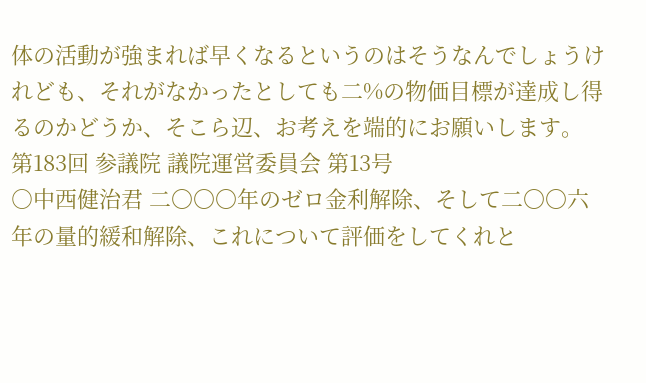体の活動が強まれば早くなるというのはそうなんでしょうけれども、それがなかったとしても二%の物価目標が達成し得るのかどうか、そこら辺、お考えを端的にお願いします。
第183回 参議院 議院運営委員会 第13号
○中西健治君 二〇〇〇年のゼロ金利解除、そして二〇〇六年の量的緩和解除、これについて評価をしてくれと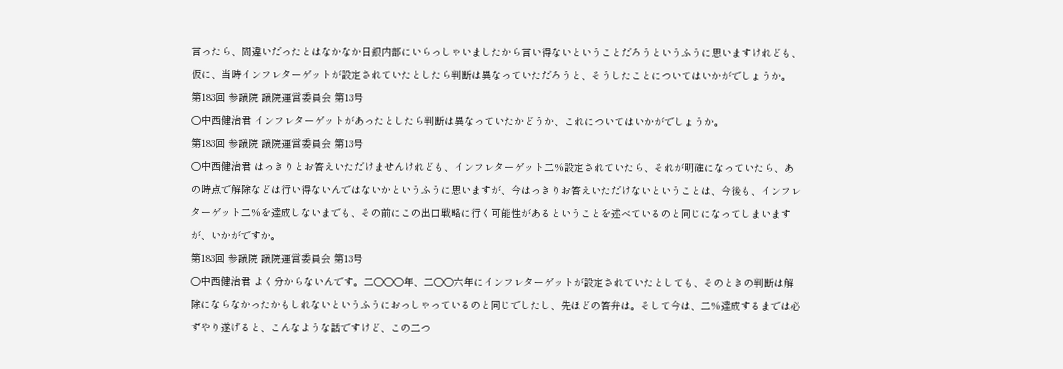言ったら、間違いだったとはなかなか日銀内部にいらっしゃいましたから言い得ないということだろうというふうに思いますけれども、仮に、当時インフレターゲットが設定されていたとしたら判断は異なっていただろうと、そうしたことについてはいかがでしょうか。
第183回 参議院 議院運営委員会 第13号
○中西健治君 インフレターゲットがあったとしたら判断は異なっていたかどうか、これについてはいかがでしょうか。
第183回 参議院 議院運営委員会 第13号
○中西健治君 はっきりとお答えいただけませんけれども、インフレターゲット二%設定されていたら、それが明確になっていたら、あの時点で解除などは行い得ないんではないかというふうに思いますが、今はっきりお答えいただけないということは、今後も、インフレターゲット二%を達成しないまでも、その前にこの出口戦略に行く可能性があるということを述べているのと同じになってしまいますが、いかがですか。
第183回 参議院 議院運営委員会 第13号
○中西健治君 よく分からないんです。二〇〇〇年、二〇〇六年にインフレターゲットが設定されていたとしても、そのときの判断は解除にならなかったかもしれないというふうにおっしゃっているのと同じでしたし、先ほどの答弁は。そして今は、二%達成するまでは必ずやり遂げると、こんなような話ですけど、この二つ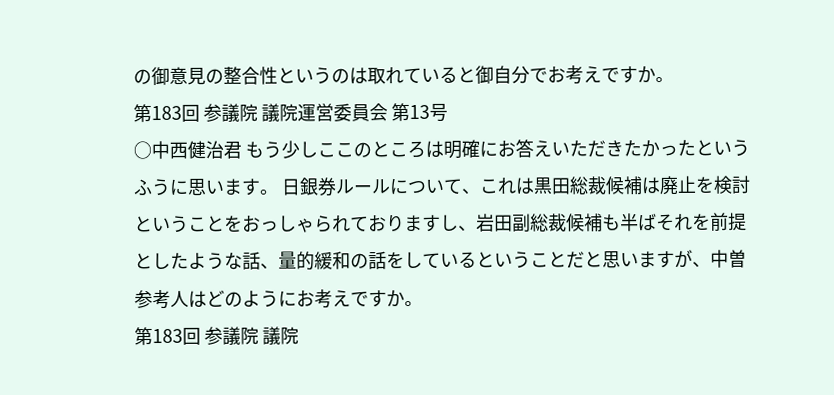の御意見の整合性というのは取れていると御自分でお考えですか。
第183回 参議院 議院運営委員会 第13号
○中西健治君 もう少しここのところは明確にお答えいただきたかったというふうに思います。 日銀券ルールについて、これは黒田総裁候補は廃止を検討ということをおっしゃられておりますし、岩田副総裁候補も半ばそれを前提としたような話、量的緩和の話をしているということだと思いますが、中曽参考人はどのようにお考えですか。
第183回 参議院 議院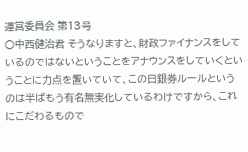運営委員会 第13号
○中西健治君 そうなりますと、財政ファイナンスをしているのではないということをアナウンスをしていくということに力点を置いていて、この日銀券ルールというのは半ばもう有名無実化しているわけですから、これにこだわるもので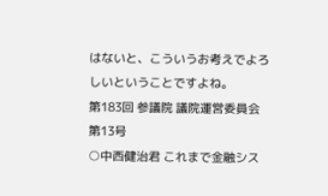はないと、こういうお考えでよろしいということですよね。
第183回 参議院 議院運営委員会 第13号
○中西健治君 これまで金融シス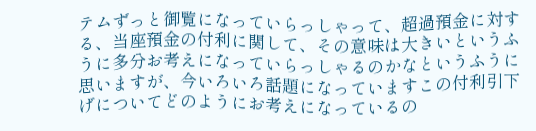テムずっと御覧になっていらっしゃって、超過預金に対する、当座預金の付利に関して、その意味は大きいというふうに多分お考えになっていらっしゃるのかなというふうに思いますが、今いろいろ話題になっていますこの付利引下げについてどのようにお考えになっているの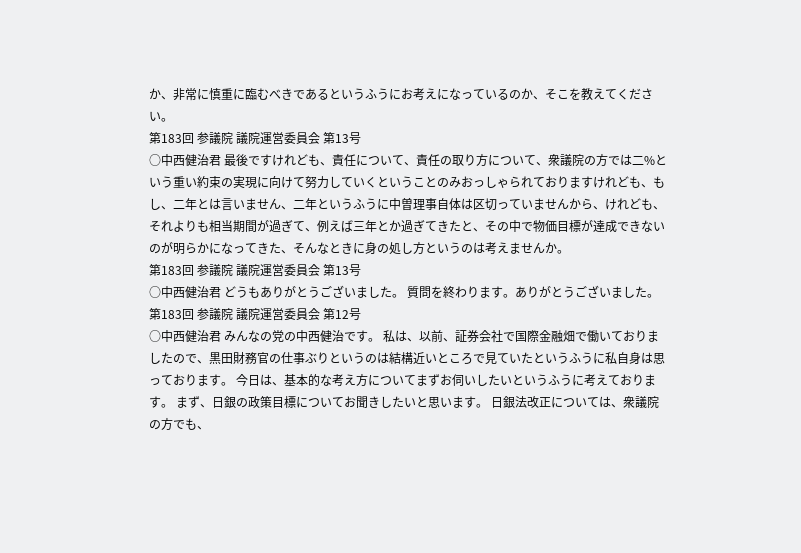か、非常に慎重に臨むべきであるというふうにお考えになっているのか、そこを教えてください。
第183回 参議院 議院運営委員会 第13号
○中西健治君 最後ですけれども、責任について、責任の取り方について、衆議院の方では二%という重い約束の実現に向けて努力していくということのみおっしゃられておりますけれども、もし、二年とは言いません、二年というふうに中曽理事自体は区切っていませんから、けれども、それよりも相当期間が過ぎて、例えば三年とか過ぎてきたと、その中で物価目標が達成できないのが明らかになってきた、そんなときに身の処し方というのは考えませんか。
第183回 参議院 議院運営委員会 第13号
○中西健治君 どうもありがとうございました。 質問を終わります。ありがとうございました。
第183回 参議院 議院運営委員会 第12号
○中西健治君 みんなの党の中西健治です。 私は、以前、証券会社で国際金融畑で働いておりましたので、黒田財務官の仕事ぶりというのは結構近いところで見ていたというふうに私自身は思っております。 今日は、基本的な考え方についてまずお伺いしたいというふうに考えております。 まず、日銀の政策目標についてお聞きしたいと思います。 日銀法改正については、衆議院の方でも、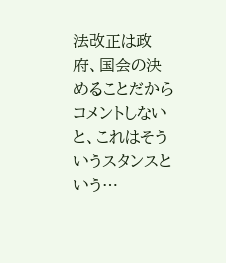法改正は政府、国会の決めることだからコメントしないと、これはそういうスタンスという…